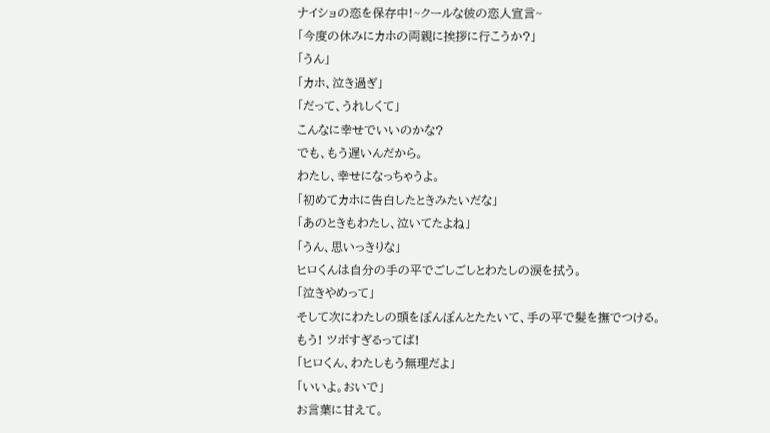ナイショの恋を保存中!~クールな彼の恋人宣言~
「今度の休みにカホの両親に挨拶に行こうか?」
「うん」
「カホ、泣き過ぎ」
「だって、うれしくて」
こんなに幸せでいいのかな?
でも、もう遅いんだから。
わたし、幸せになっちゃうよ。
「初めてカホに告白したときみたいだな」
「あのときもわたし、泣いてたよね」
「うん、思いっきりな」
ヒロくんは自分の手の平でごしごしとわたしの涙を拭う。
「泣きやめって」
そして次にわたしの頭をぽんぽんとたたいて、手の平で髪を撫でつける。
もう! ツボすぎるってば!
「ヒロくん、わたしもう無理だよ」
「いいよ。おいで」
お言葉に甘えて。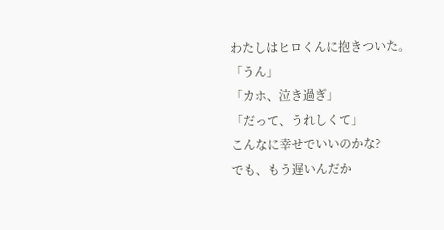わたしはヒロくんに抱きついた。
「うん」
「カホ、泣き過ぎ」
「だって、うれしくて」
こんなに幸せでいいのかな?
でも、もう遅いんだか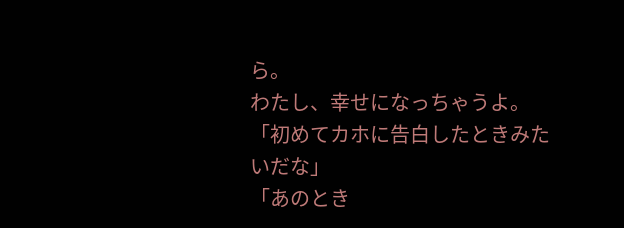ら。
わたし、幸せになっちゃうよ。
「初めてカホに告白したときみたいだな」
「あのとき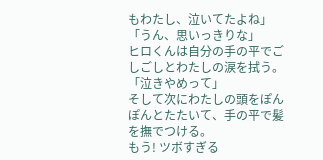もわたし、泣いてたよね」
「うん、思いっきりな」
ヒロくんは自分の手の平でごしごしとわたしの涙を拭う。
「泣きやめって」
そして次にわたしの頭をぽんぽんとたたいて、手の平で髪を撫でつける。
もう! ツボすぎる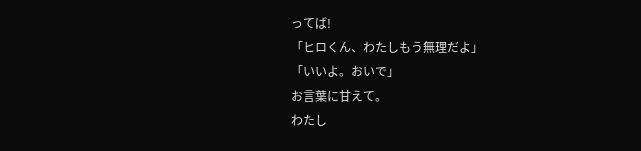ってば!
「ヒロくん、わたしもう無理だよ」
「いいよ。おいで」
お言葉に甘えて。
わたし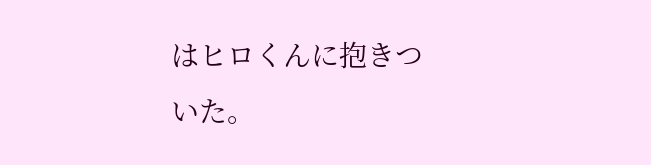はヒロくんに抱きついた。